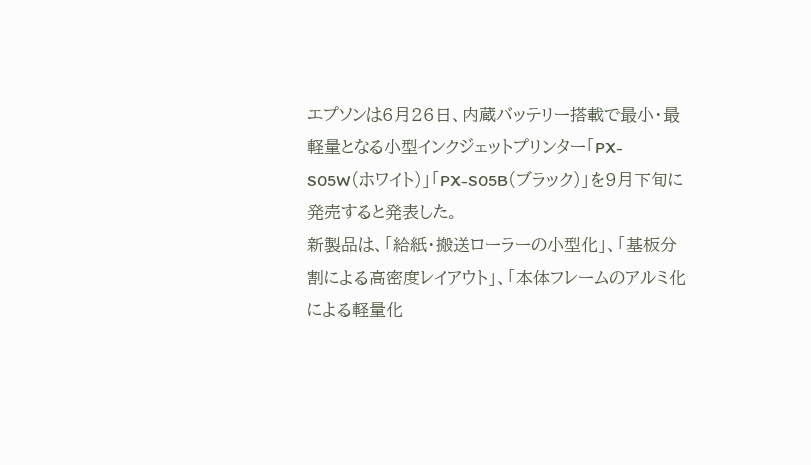エプソンは6月26日、内蔵バッテリー搭載で最小・最軽量となる小型インクジェットプリンター「PX-S05W(ホワイト)」「PX-S05B(ブラック)」を9月下旬に発売すると発表した。
新製品は、「給紙・搬送ローラーの小型化」、「基板分割による高密度レイアウト」、「本体フレームのアルミ化による軽量化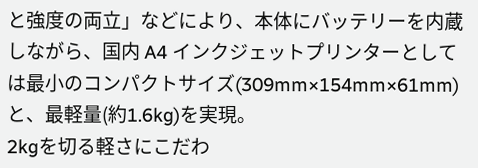と強度の両立」などにより、本体にバッテリーを内蔵しながら、国内 A4 インクジェットプリンターとしては最小のコンパクトサイズ(309mm×154mm×61mm)と、最軽量(約1.6kg)を実現。
2kgを切る軽さにこだわ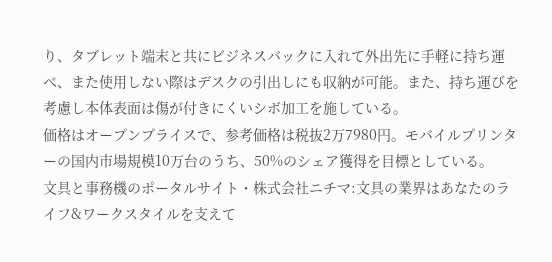り、タブレット端末と共にビジネスバックに入れて外出先に手軽に持ち運べ、また使用しない際はデスクの引出しにも収納が可能。また、持ち運びを考慮し本体表面は傷が付きにくいシボ加工を施している。
価格はオープンプライスで、参考価格は税抜2万7980円。モバイルプリンターの国内市場規模10万台のうち、50%のシェア獲得を目標としている。
文具と事務機のポータルサイト・株式会社ニチマ:文具の業界はあなたのライフ&ワークスタイルを支えて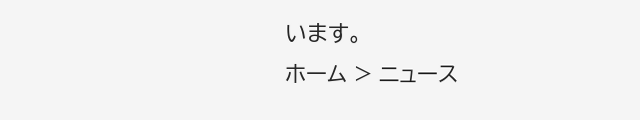います。
ホーム > ニュース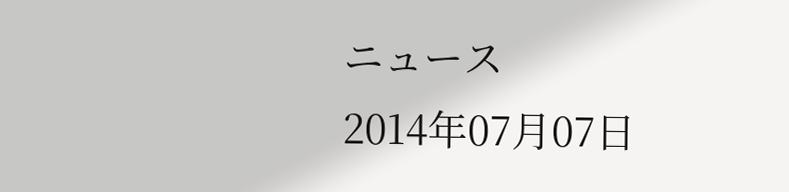ニュース
2014年07月07日